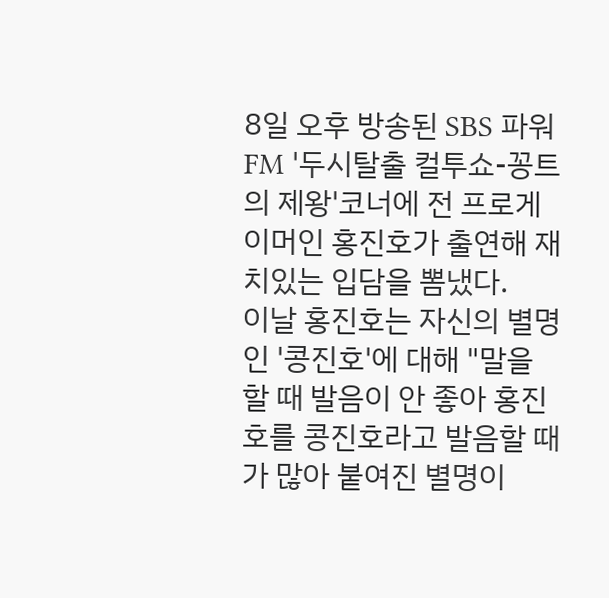8일 오후 방송된 SBS 파워FM '두시탈출 컬투쇼-꽁트의 제왕'코너에 전 프로게이머인 홍진호가 출연해 재치있는 입담을 뽐냈다.
이날 홍진호는 자신의 별명인 '콩진호'에 대해 "말을 할 때 발음이 안 좋아 홍진호를 콩진호라고 발음할 때가 많아 붙여진 별명이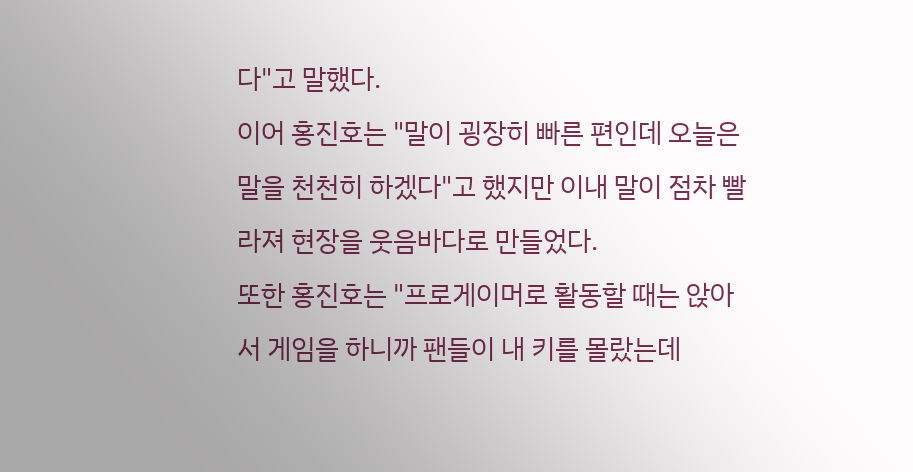다"고 말했다.
이어 홍진호는 "말이 굉장히 빠른 편인데 오늘은 말을 천천히 하겠다"고 했지만 이내 말이 점차 빨라져 현장을 웃음바다로 만들었다.
또한 홍진호는 "프로게이머로 활동할 때는 앉아서 게임을 하니까 팬들이 내 키를 몰랐는데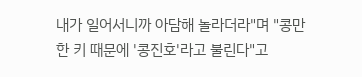내가 일어서니까 아담해 놀라더라"며 "콩만한 키 때문에 '콩진호'라고 불린다"고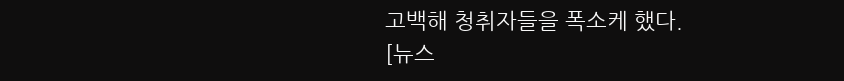고백해 청취자들을 폭소케 했다.
[뉴스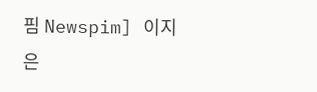핌 Newspim] 이지은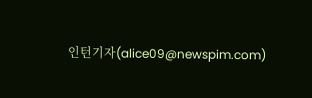인턴기자(alice09@newspim.com)